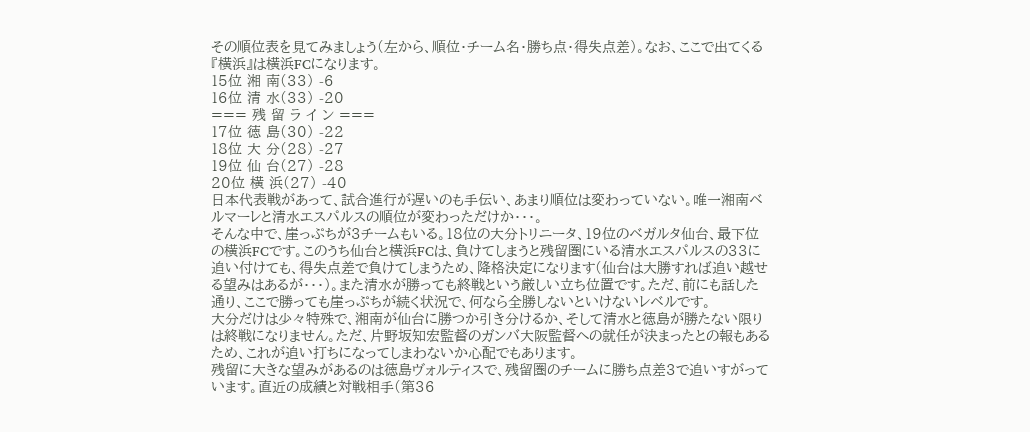その順位表を見てみましょう(左から、順位・チーム名・勝ち点・得失点差)。なお、ここで出てくる『横浜』は横浜FCになります。
15位 湘 南(33) -6
16位 清 水(33) -20
=== 残 留 ラ イ ン ===
17位 徳 島(30) -22
18位 大 分(28) -27
19位 仙 台(27) -28
20位 横 浜(27) -40
日本代表戦があって、試合進行が遅いのも手伝い、あまり順位は変わっていない。唯一湘南ベルマーレと清水エスパルスの順位が変わっただけか・・・。
そんな中で、崖っぷちが3チームもいる。18位の大分トリニータ、19位のベガルタ仙台、最下位の横浜FCです。このうち仙台と横浜FCは、負けてしまうと残留圏にいる清水エスパルスの33に追い付けても、得失点差で負けてしまうため、降格決定になります(仙台は大勝すれば追い越せる望みはあるが・・・)。また清水が勝っても終戦という厳しい立ち位置です。ただ、前にも話した通り、ここで勝っても崖っぷちが続く状況で、何なら全勝しないといけないレベルです。
大分だけは少々特殊で、湘南が仙台に勝つか引き分けるか、そして清水と徳島が勝たない限りは終戦になりません。ただ、片野坂知宏監督のガンバ大阪監督への就任が決まったとの報もあるため、これが追い打ちになってしまわないか心配でもあります。
残留に大きな望みがあるのは徳島ヴォルティスで、残留圏のチームに勝ち点差3で追いすがっています。直近の成績と対戦相手(第36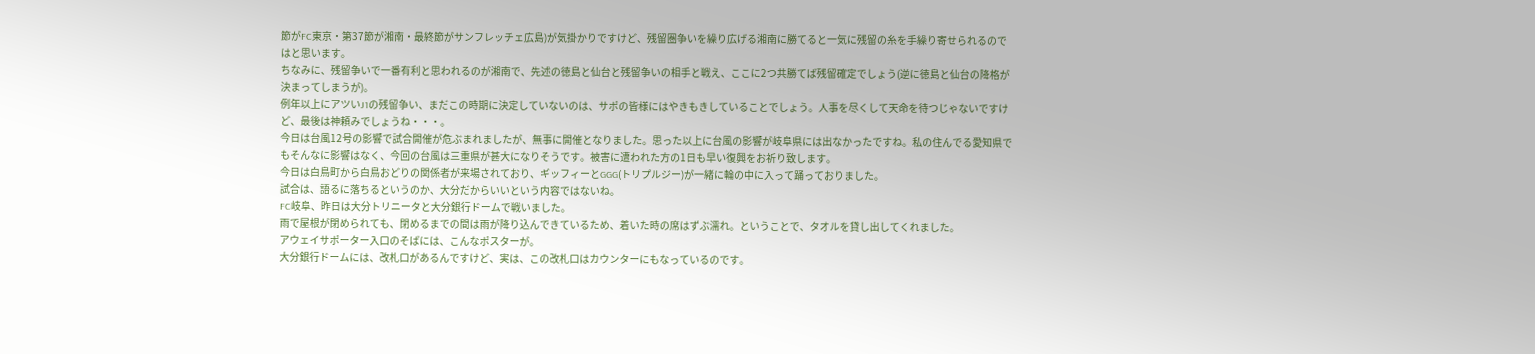節がFC東京・第37節が湘南・最終節がサンフレッチェ広島)が気掛かりですけど、残留圏争いを繰り広げる湘南に勝てると一気に残留の糸を手繰り寄せられるのではと思います。
ちなみに、残留争いで一番有利と思われるのが湘南で、先述の徳島と仙台と残留争いの相手と戦え、ここに2つ共勝てば残留確定でしょう(逆に徳島と仙台の降格が決まってしまうが)。
例年以上にアツいJ1の残留争い、まだこの時期に決定していないのは、サポの皆様にはやきもきしていることでしょう。人事を尽くして天命を待つじゃないですけど、最後は神頼みでしょうね・・・。
今日は台風12号の影響で試合開催が危ぶまれましたが、無事に開催となりました。思った以上に台風の影響が岐阜県には出なかったですね。私の住んでる愛知県でもそんなに影響はなく、今回の台風は三重県が甚大になりそうです。被害に遭われた方の1日も早い復興をお祈り致します。
今日は白鳥町から白鳥おどりの関係者が来場されており、ギッフィーとGGG(トリプルジー)が一緒に輪の中に入って踊っておりました。
試合は、語るに落ちるというのか、大分だからいいという内容ではないね。
FC岐阜、昨日は大分トリニータと大分銀行ドームで戦いました。
雨で屋根が閉められても、閉めるまでの間は雨が降り込んできているため、着いた時の席はずぶ濡れ。ということで、タオルを貸し出してくれました。
アウェイサポーター入口のそばには、こんなポスターが。
大分銀行ドームには、改札口があるんですけど、実は、この改札口はカウンターにもなっているのです。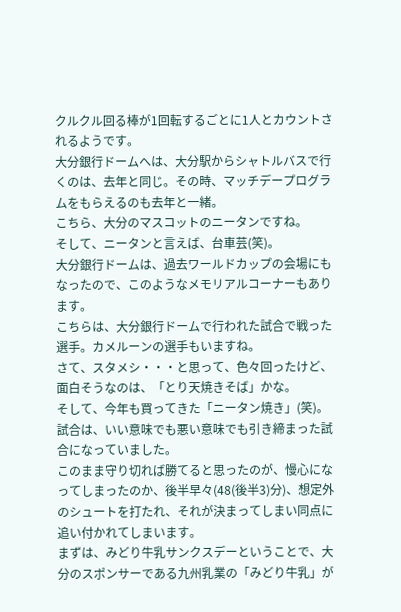クルクル回る棒が1回転するごとに1人とカウントされるようです。
大分銀行ドームへは、大分駅からシャトルバスで行くのは、去年と同じ。その時、マッチデープログラムをもらえるのも去年と一緒。
こちら、大分のマスコットのニータンですね。
そして、ニータンと言えば、台車芸(笑)。
大分銀行ドームは、過去ワールドカップの会場にもなったので、このようなメモリアルコーナーもあります。
こちらは、大分銀行ドームで行われた試合で戦った選手。カメルーンの選手もいますね。
さて、スタメシ・・・と思って、色々回ったけど、面白そうなのは、「とり天焼きそば」かな。
そして、今年も買ってきた「ニータン焼き」(笑)。
試合は、いい意味でも悪い意味でも引き締まった試合になっていました。
このまま守り切れば勝てると思ったのが、慢心になってしまったのか、後半早々(48(後半3)分)、想定外のシュートを打たれ、それが決まってしまい同点に追い付かれてしまいます。
まずは、みどり牛乳サンクスデーということで、大分のスポンサーである九州乳業の「みどり牛乳」が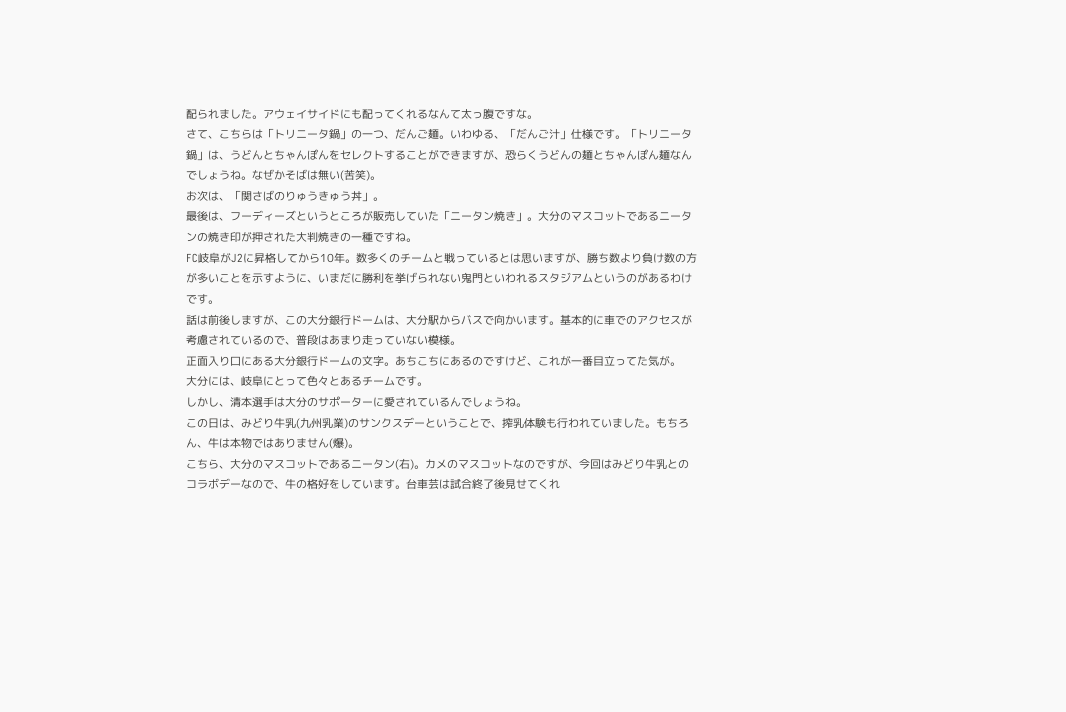配られました。アウェイサイドにも配ってくれるなんて太っ腹ですな。
さて、こちらは「トリニータ鍋」の一つ、だんご麺。いわゆる、「だんご汁」仕様です。「トリニータ鍋」は、うどんとちゃんぽんをセレクトすることができますが、恐らくうどんの麺とちゃんぽん麺なんでしょうね。なぜかそばは無い(苦笑)。
お次は、「関さばのりゅうきゅう丼」。
最後は、フーディーズというところが販売していた「ニータン焼き」。大分のマスコットであるニータンの焼き印が押された大判焼きの一種ですね。
FC岐阜がJ2に昇格してから10年。数多くのチームと戦っているとは思いますが、勝ち数より負け数の方が多いことを示すように、いまだに勝利を挙げられない鬼門といわれるスタジアムというのがあるわけです。
話は前後しますが、この大分銀行ドームは、大分駅からバスで向かいます。基本的に車でのアクセスが考慮されているので、普段はあまり走っていない模様。
正面入り口にある大分銀行ドームの文字。あちこちにあるのですけど、これが一番目立ってた気が。
大分には、岐阜にとって色々とあるチームです。
しかし、清本選手は大分のサポーターに愛されているんでしょうね。
この日は、みどり牛乳(九州乳業)のサンクスデーということで、搾乳体験も行われていました。もちろん、牛は本物ではありません(爆)。
こちら、大分のマスコットであるニータン(右)。カメのマスコットなのですが、今回はみどり牛乳とのコラボデーなので、牛の格好をしています。台車芸は試合終了後見せてくれ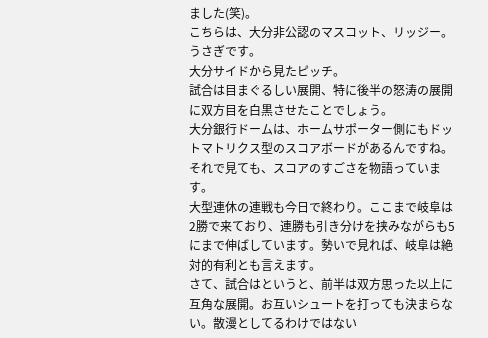ました(笑)。
こちらは、大分非公認のマスコット、リッジー。うさぎです。
大分サイドから見たピッチ。
試合は目まぐるしい展開、特に後半の怒涛の展開に双方目を白黒させたことでしょう。
大分銀行ドームは、ホームサポーター側にもドットマトリクス型のスコアボードがあるんですね。それで見ても、スコアのすごさを物語っています。
大型連休の連戦も今日で終わり。ここまで岐阜は2勝で来ており、連勝も引き分けを挟みながらも5にまで伸ばしています。勢いで見れば、岐阜は絶対的有利とも言えます。
さて、試合はというと、前半は双方思った以上に互角な展開。お互いシュートを打っても決まらない。散漫としてるわけではない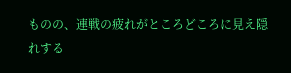ものの、連戦の疲れがところどころに見え隠れする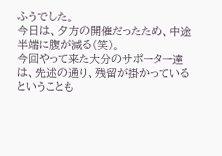ふうでした。
今日は、夕方の開催だったため、中途半端に腹が減る(笑)。
今回やって来た大分のサポーター達は、先述の通り、残留が掛かっているということも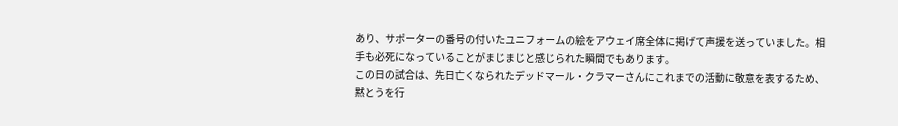あり、サポーターの番号の付いたユニフォームの絵をアウェイ席全体に掲げて声援を送っていました。相手も必死になっていることがまじまじと感じられた瞬間でもあります。
この日の試合は、先日亡くなられたデッドマール・クラマーさんにこれまでの活動に敬意を表するため、黙とうを行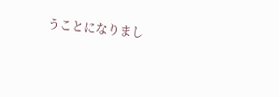うことになりまし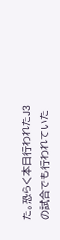た。恐らく本日行われたJ3の試合でも行われていた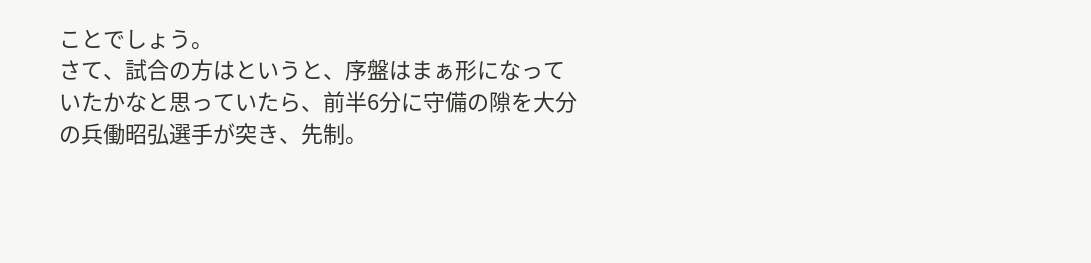ことでしょう。
さて、試合の方はというと、序盤はまぁ形になっていたかなと思っていたら、前半6分に守備の隙を大分の兵働昭弘選手が突き、先制。